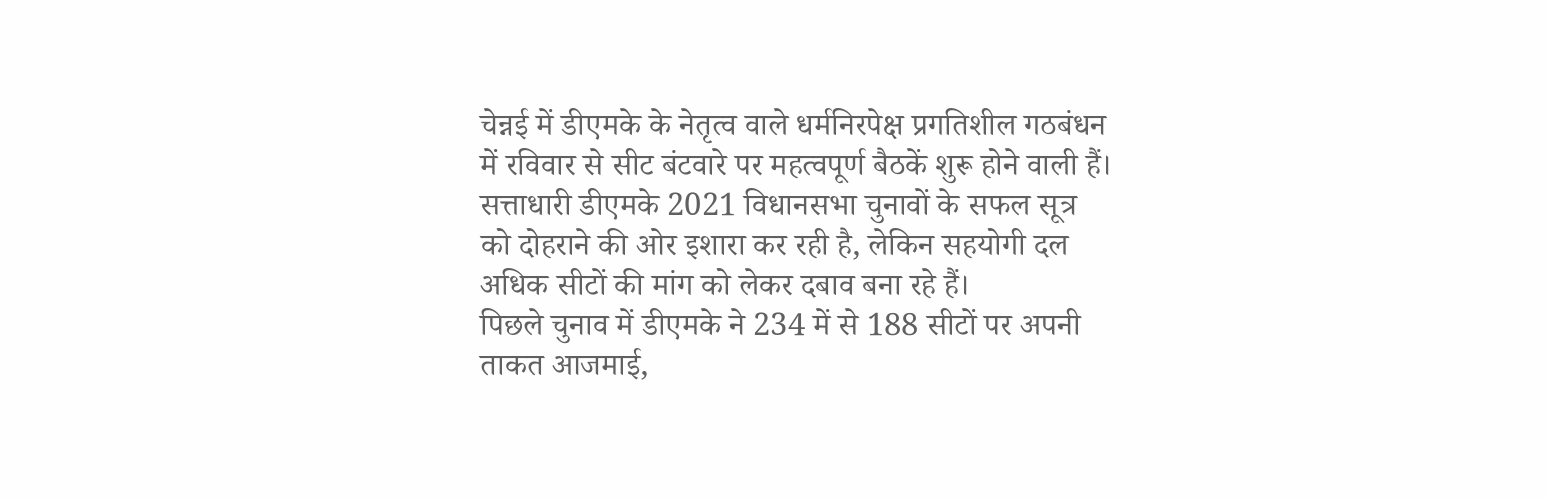चेन्नई में डीएमके के नेतृत्व वाले धर्मनिरपेक्ष प्रगतिशील गठबंधन में रविवार से सीट बंटवारे पर महत्वपूर्ण बैठकें शुरू होने वाली हैं। सत्ताधारी डीएमके 2021 विधानसभा चुनावों के सफल सूत्र को दोहराने की ओर इशारा कर रही है, लेकिन सहयोगी दल अधिक सीटों की मांग को लेकर दबाव बना रहे हैं।
पिछले चुनाव में डीएमके ने 234 में से 188 सीटों पर अपनी ताकत आजमाई,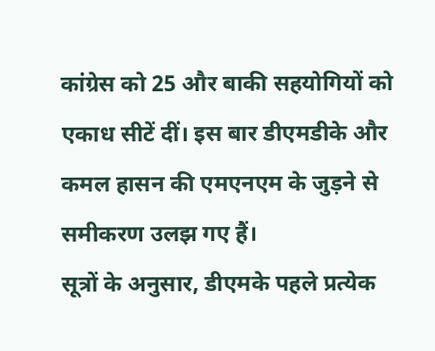कांग्रेस को 25 और बाकी सहयोगियों को एकाध सीटें दीं। इस बार डीएमडीके और कमल हासन की एमएनएम के जुड़ने से समीकरण उलझ गए हैं।
सूत्रों के अनुसार, डीएमके पहले प्रत्येक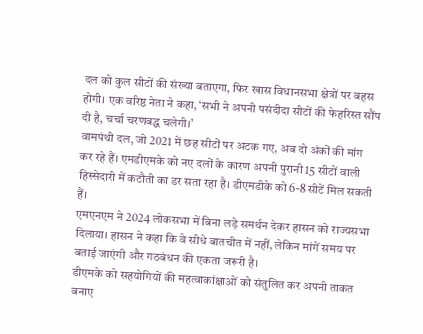दल को कुल सीटों की संख्या बताएगा, फिर खास विधानसभा क्षेत्रों पर बहस होगी। एक वरिष्ठ नेता ने कहा, ‘सभी ने अपनी पसंदीदा सीटों की फेहरिस्त सौंप दी है, चर्चा चरणबद्ध चलेगी।’
वामपंथी दल, जो 2021 में छह सीटों पर अटक गए, अब दो अंकों की मांग कर रहे हैं। एमडीएमके को नए दलों के कारण अपनी पुरानी 15 सीटों वाली हिस्सेदारी में कटौती का डर सता रहा है। डीएमडीके को 6-8 सीटें मिल सकती हैं।
एमएनएम ने 2024 लोकसभा में बिना लड़े समर्थन देकर हासन को राज्यसभा दिलाया। हासन ने कहा कि वे सीधे बातचीत में नहीं, लेकिन मांगें समय पर बताई जाएंगी और गठबंधन की एकता जरूरी है।
डीएमके को सहयोगियों की महत्वाकांक्षाओं को संतुलित कर अपनी ताकत बनाए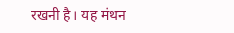रखनी है। यह मंथन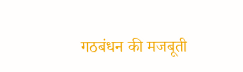गठबंधन की मजबूती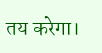तय करेगा।